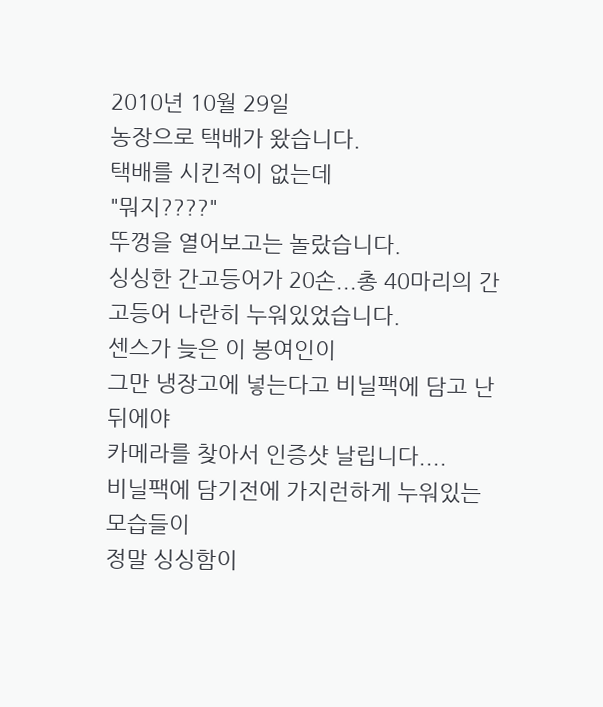2010년 10월 29일
농장으로 택배가 왔습니다.
택배를 시킨적이 없는데
"뭐지????"
뚜껑을 열어보고는 놀랐습니다.
싱싱한 간고등어가 20손...총 40마리의 간고등어 나란히 누워있었습니다.
센스가 늦은 이 봉여인이
그만 냉장고에 넣는다고 비닐팩에 담고 난뒤에야
카메라를 찾아서 인증샷 날립니다....
비닐팩에 담기전에 가지런하게 누워있는 모습들이
정말 싱싱함이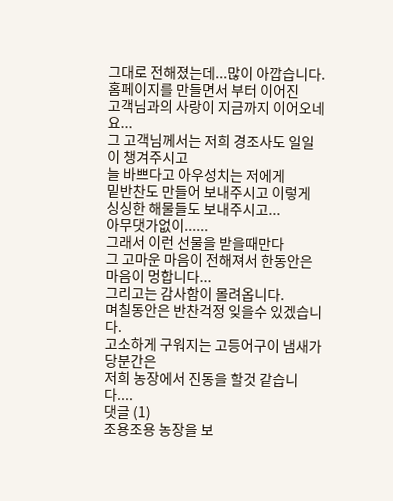그대로 전해졌는데...많이 아깝습니다.
홈페이지를 만들면서 부터 이어진
고객님과의 사랑이 지금까지 이어오네요...
그 고객님께서는 저희 경조사도 일일이 챙겨주시고
늘 바쁘다고 아우성치는 저에게
밑반찬도 만들어 보내주시고 이렇게 싱싱한 해물들도 보내주시고...
아무댓가없이......
그래서 이런 선물을 받을때만다
그 고마운 마음이 전해져서 한동안은 마음이 멍합니다...
그리고는 감사함이 몰려옵니다.
며칠동안은 반찬걱정 잊을수 있겠습니다.
고소하게 구워지는 고등어구이 냄새가 당분간은
저희 농장에서 진동을 할것 같습니다....
댓글 (1)
조용조용 농장을 보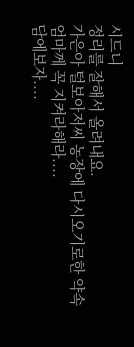시드니
정리를 잘해서 올려내요.
가은아 털보아저씨 농장에 다시오기로한 약속
엄마께 꼭 지켜라해라....
담에보자....